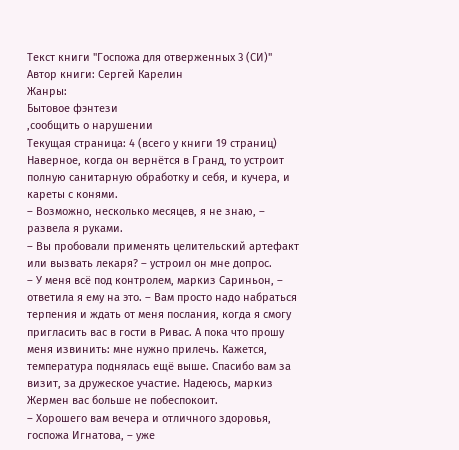Текст книги "Госпожа для отверженных 3 (СИ)"
Автор книги: Сергей Карелин
Жанры:
Бытовое фэнтези
,сообщить о нарушении
Текущая страница: 4 (всего у книги 19 страниц)
Наверное, когда он вернётся в Гранд, то устроит полную санитарную обработку и себя, и кучера, и кареты с конями.
– Возможно, несколько месяцев, я не знаю, – развела я руками.
– Вы пробовали применять целительский артефакт или вызвать лекаря? – устроил он мне допрос.
– У меня всё под контролем, маркиз Сариньон, – ответила я ему на это. – Вам просто надо набраться терпения и ждать от меня послания, когда я смогу пригласить вас в гости в Ривас. А пока что прошу меня извинить: мне нужно прилечь. Кажется, температура поднялась ещё выше. Спасибо вам за визит, за дружеское участие. Надеюсь, маркиз Жермен вас больше не побеспокоит.
– Хорошего вам вечера и отличного здоровья, госпожа Игнатова, – уже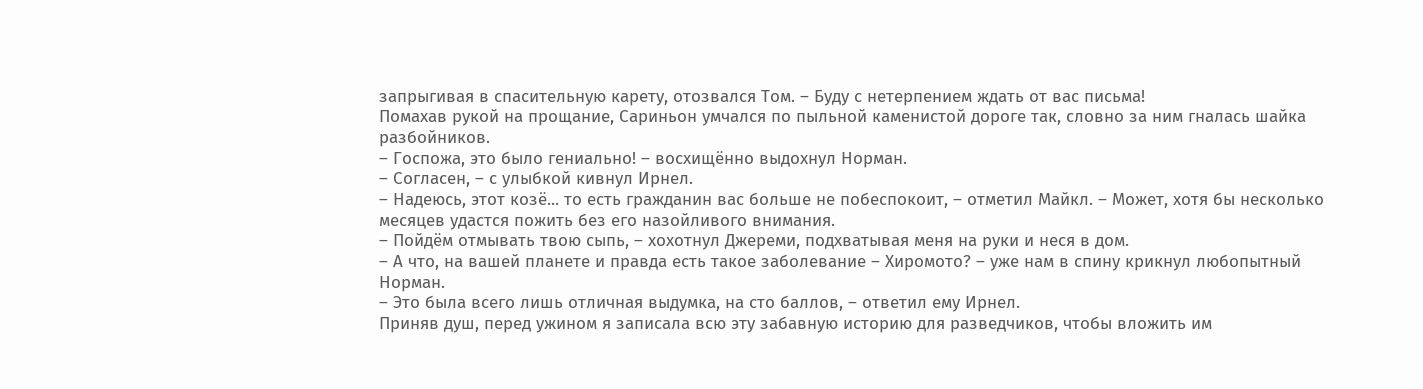запрыгивая в спасительную карету, отозвался Том. – Буду с нетерпением ждать от вас письма!
Помахав рукой на прощание, Сариньон умчался по пыльной каменистой дороге так, словно за ним гналась шайка разбойников.
– Госпожа, это было гениально! – восхищённо выдохнул Норман.
– Согласен, – с улыбкой кивнул Ирнел.
– Надеюсь, этот козё... то есть гражданин вас больше не побеспокоит, – отметил Майкл. – Может, хотя бы несколько месяцев удастся пожить без его назойливого внимания.
– Пойдём отмывать твою сыпь, – хохотнул Джереми, подхватывая меня на руки и неся в дом.
– А что, на вашей планете и правда есть такое заболевание – Хиромото? – уже нам в спину крикнул любопытный Норман.
– Это была всего лишь отличная выдумка, на сто баллов, – ответил ему Ирнел.
Приняв душ, перед ужином я записала всю эту забавную историю для разведчиков, чтобы вложить им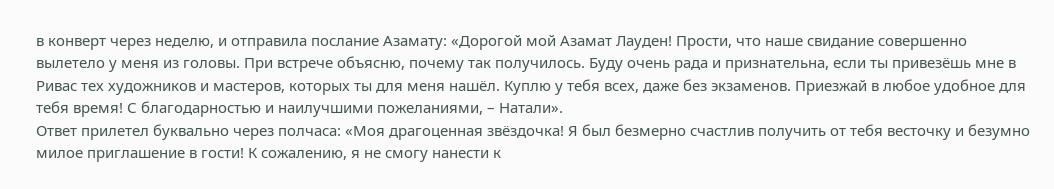в конверт через неделю, и отправила послание Азамату: «Дорогой мой Азамат Лауден! Прости, что наше свидание совершенно вылетело у меня из головы. При встрече объясню, почему так получилось. Буду очень рада и признательна, если ты привезёшь мне в Ривас тех художников и мастеров, которых ты для меня нашёл. Куплю у тебя всех, даже без экзаменов. Приезжай в любое удобное для тебя время! С благодарностью и наилучшими пожеланиями, – Натали».
Ответ прилетел буквально через полчаса: «Моя драгоценная звёздочка! Я был безмерно счастлив получить от тебя весточку и безумно милое приглашение в гости! К сожалению, я не смогу нанести к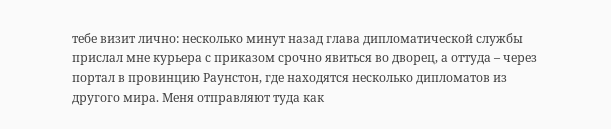тебе визит лично: несколько минут назад глава дипломатической службы прислал мне курьера с приказом срочно явиться во дворец, а оттуда – через портал в провинцию Раунстон, где находятся несколько дипломатов из другого мира. Меня отправляют туда как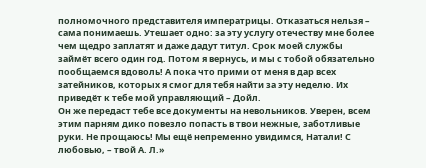полномочного представителя императрицы. Отказаться нельзя – сама понимаешь. Утешает одно: за эту услугу отечеству мне более чем щедро заплатят и даже дадут титул. Срок моей службы займёт всего один год. Потом я вернусь, и мы с тобой обязательно пообщаемся вдоволь! А пока что прими от меня в дар всех затейников, которых я смог для тебя найти за эту неделю. Их приведёт к тебе мой управляющий – Дойл.
Он же передаст тебе все документы на невольников. Уверен, всем этим парням дико повезло попасть в твои нежные, заботливые руки. Не прощаюсь! Мы ещё непременно увидимся, Натали! С любовью, – твой А. Л.»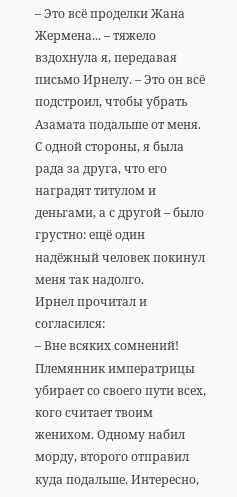– Это всё проделки Жана Жермена... – тяжело вздохнула я, передавая письмо Ирнелу. – Это он всё подстроил, чтобы убрать Азамата подальше от меня.
С одной стороны, я была рада за друга, что его наградят титулом и деньгами, а с другой – было грустно: ещё один надёжный человек покинул меня так надолго.
Ирнел прочитал и согласился:
– Вне всяких сомнений! Племянник императрицы убирает со своего пути всех, кого считает твоим женихом. Одному набил морду, второго отправил куда подальше. Интересно,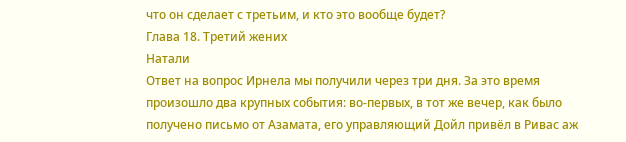что он сделает с третьим, и кто это вообще будет?
Глава 18. Третий жених
Натали
Ответ на вопрос Ирнела мы получили через три дня. За это время произошло два крупных события: во-первых, в тот же вечер, как было получено письмо от Азамата, его управляющий Дойл привёл в Ривас аж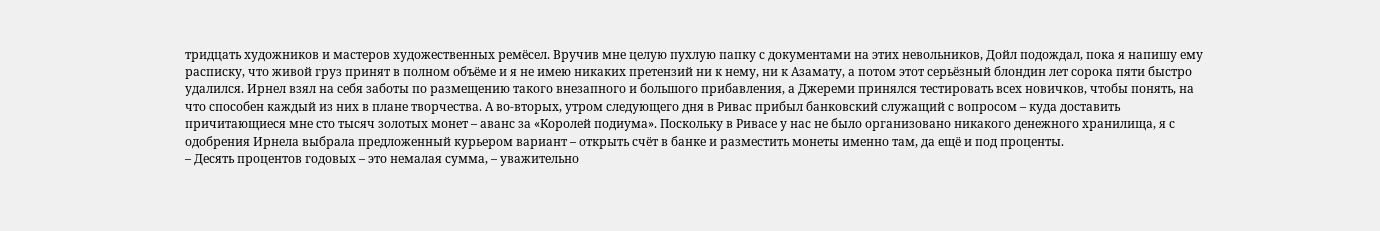тридцать художников и мастеров художественных ремёсел. Вручив мне целую пухлую папку с документами на этих невольников, Дойл подождал, пока я напишу ему расписку, что живой груз принят в полном объёме и я не имею никаких претензий ни к нему, ни к Азамату, а потом этот серьёзный блондин лет сорока пяти быстро удалился. Ирнел взял на себя заботы по размещению такого внезапного и большого прибавления, а Джереми принялся тестировать всех новичков, чтобы понять, на что способен каждый из них в плане творчества. А во-вторых, утром следующего дня в Ривас прибыл банковский служащий с вопросом – куда доставить причитающиеся мне сто тысяч золотых монет – аванс за «Королей подиума». Поскольку в Ривасе у нас не было организовано никакого денежного хранилища, я с одобрения Ирнела выбрала предложенный курьером вариант – открыть счёт в банке и разместить монеты именно там, да ещё и под проценты.
– Десять процентов годовых – это немалая сумма, – уважительно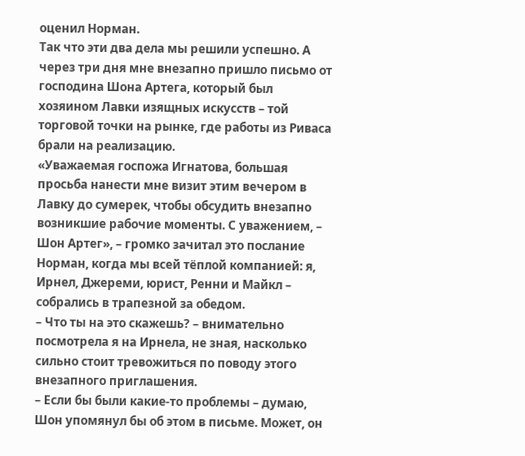оценил Норман.
Так что эти два дела мы решили успешно. А через три дня мне внезапно пришло письмо от господина Шона Артега, который был хозяином Лавки изящных искусств – той торговой точки на рынке, где работы из Риваса брали на реализацию.
«Уважаемая госпожа Игнатова, большая просьба нанести мне визит этим вечером в Лавку до сумерек, чтобы обсудить внезапно возникшие рабочие моменты. С уважением, – Шон Артег», – громко зачитал это послание Норман, когда мы всей тёплой компанией: я, Ирнел, Джереми, юрист, Ренни и Майкл – собрались в трапезной за обедом.
– Что ты на это скажешь? – внимательно посмотрела я на Ирнела, не зная, насколько сильно стоит тревожиться по поводу этого внезапного приглашения.
– Если бы были какие-то проблемы – думаю, Шон упомянул бы об этом в письме. Может, он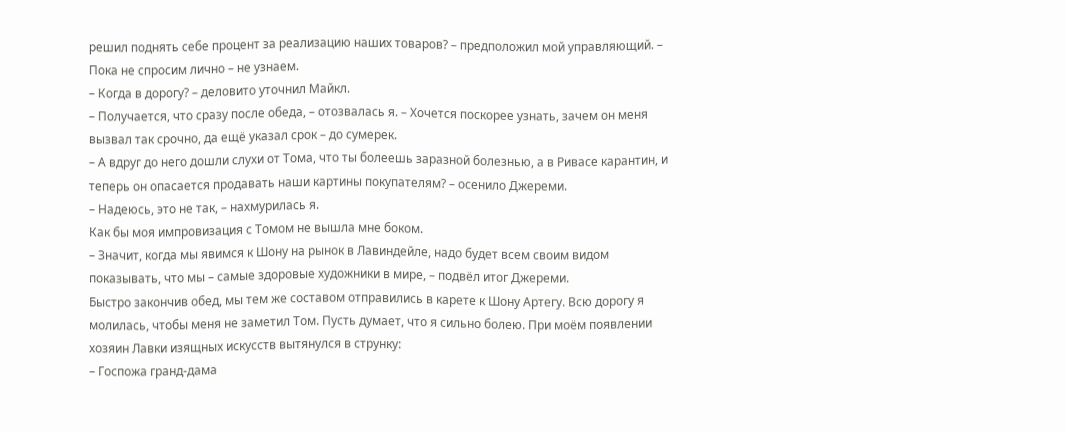решил поднять себе процент за реализацию наших товаров? – предположил мой управляющий. – Пока не спросим лично – не узнаем.
– Когда в дорогу? – деловито уточнил Майкл.
– Получается, что сразу после обеда, – отозвалась я. – Хочется поскорее узнать, зачем он меня вызвал так срочно, да ещё указал срок – до сумерек.
– А вдруг до него дошли слухи от Тома, что ты болеешь заразной болезнью, а в Ривасе карантин, и теперь он опасается продавать наши картины покупателям? – осенило Джереми.
– Надеюсь, это не так, – нахмурилась я.
Как бы моя импровизация с Томом не вышла мне боком.
– Значит, когда мы явимся к Шону на рынок в Лавиндейле, надо будет всем своим видом показывать, что мы – самые здоровые художники в мире, – подвёл итог Джереми.
Быстро закончив обед, мы тем же составом отправились в карете к Шону Артегу. Всю дорогу я молилась, чтобы меня не заметил Том. Пусть думает, что я сильно болею. При моём появлении хозяин Лавки изящных искусств вытянулся в струнку:
– Госпожа гранд-дама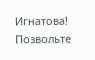Игнатова! Позвольте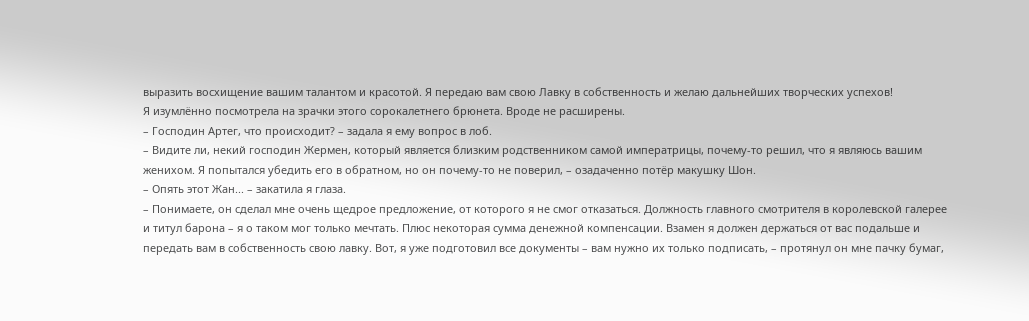выразить восхищение вашим талантом и красотой. Я передаю вам свою Лавку в собственность и желаю дальнейших творческих успехов!
Я изумлённо посмотрела на зрачки этого сорокалетнего брюнета. Вроде не расширены.
– Господин Артег, что происходит? – задала я ему вопрос в лоб.
– Видите ли, некий господин Жермен, который является близким родственником самой императрицы, почему-то решил, что я являюсь вашим женихом. Я попытался убедить его в обратном, но он почему-то не поверил, – озадаченно потёр макушку Шон.
– Опять этот Жан... – закатила я глаза.
– Понимаете, он сделал мне очень щедрое предложение, от которого я не смог отказаться. Должность главного смотрителя в королевской галерее и титул барона – я о таком мог только мечтать. Плюс некоторая сумма денежной компенсации. Взамен я должен держаться от вас подальше и передать вам в собственность свою лавку. Вот, я уже подготовил все документы – вам нужно их только подписать, – протянул он мне пачку бумаг,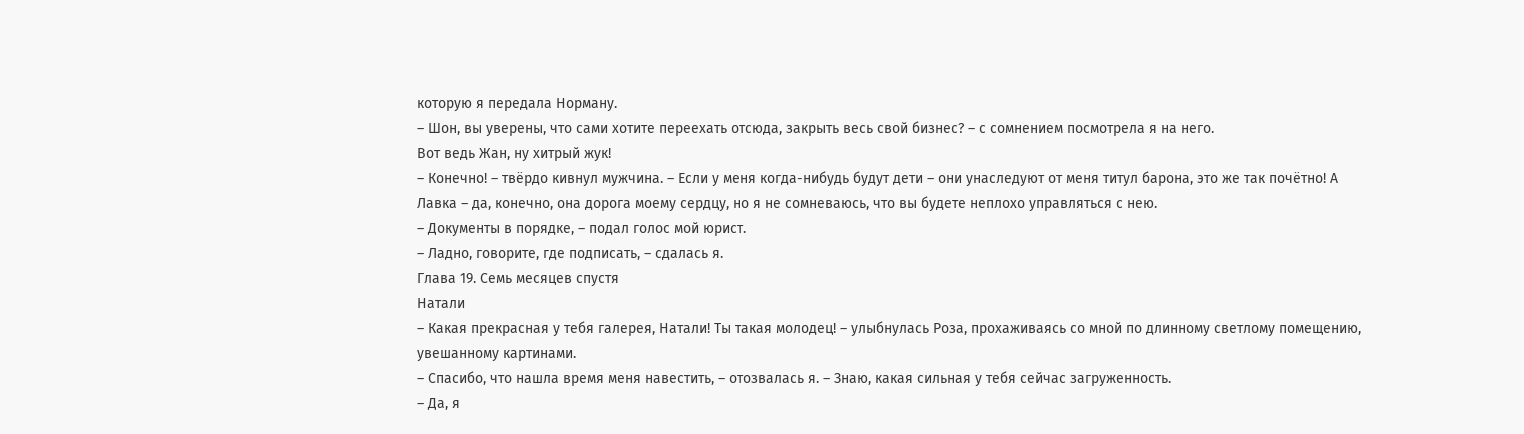которую я передала Норману.
– Шон, вы уверены, что сами хотите переехать отсюда, закрыть весь свой бизнес? – с сомнением посмотрела я на него.
Вот ведь Жан, ну хитрый жук!
– Конечно! – твёрдо кивнул мужчина. – Если у меня когда-нибудь будут дети – они унаследуют от меня титул барона, это же так почётно! А Лавка – да, конечно, она дорога моему сердцу, но я не сомневаюсь, что вы будете неплохо управляться с нею.
– Документы в порядке, – подал голос мой юрист.
– Ладно, говорите, где подписать, – сдалась я.
Глава 19. Семь месяцев спустя
Натали
– Какая прекрасная у тебя галерея, Натали! Ты такая молодец! – улыбнулась Роза, прохаживаясь со мной по длинному светлому помещению, увешанному картинами.
– Спасибо, что нашла время меня навестить, – отозвалась я. – Знаю, какая сильная у тебя сейчас загруженность.
– Да, я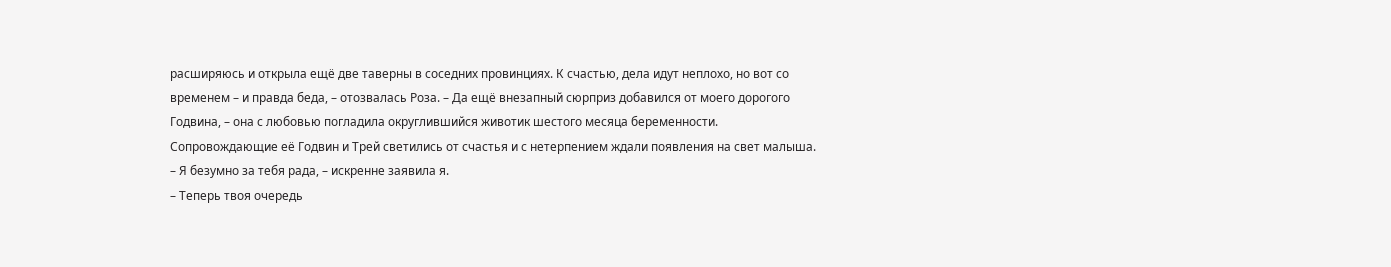расширяюсь и открыла ещё две таверны в соседних провинциях. К счастью, дела идут неплохо, но вот со временем – и правда беда, – отозвалась Роза. – Да ещё внезапный сюрприз добавился от моего дорогого Годвина, – она с любовью погладила округлившийся животик шестого месяца беременности.
Сопровождающие её Годвин и Трей светились от счастья и с нетерпением ждали появления на свет малыша.
– Я безумно за тебя рада, – искренне заявила я.
– Теперь твоя очередь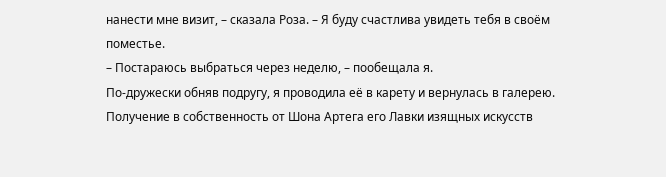нанести мне визит, – сказала Роза. – Я буду счастлива увидеть тебя в своём поместье.
– Постараюсь выбраться через неделю, – пообещала я.
По-дружески обняв подругу, я проводила её в карету и вернулась в галерею. Получение в собственность от Шона Артега его Лавки изящных искусств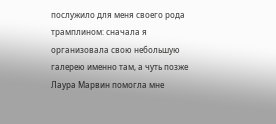послужило для меня своего рода трамплином: сначала я организовала свою небольшую галерею именно там, а чуть позже Лаура Марвин помогла мне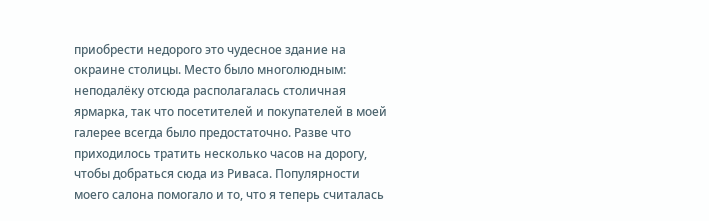приобрести недорого это чудесное здание на окраине столицы. Место было многолюдным: неподалёку отсюда располагалась столичная ярмарка, так что посетителей и покупателей в моей галерее всегда было предостаточно. Разве что приходилось тратить несколько часов на дорогу, чтобы добраться сюда из Риваса. Популярности моего салона помогало и то, что я теперь считалась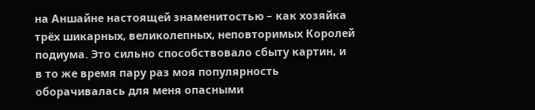на Аншайне настоящей знаменитостью – как хозяйка трёх шикарных, великолепных, неповторимых Королей подиума. Это сильно способствовало сбыту картин, и в то же время пару раз моя популярность оборачивалась для меня опасными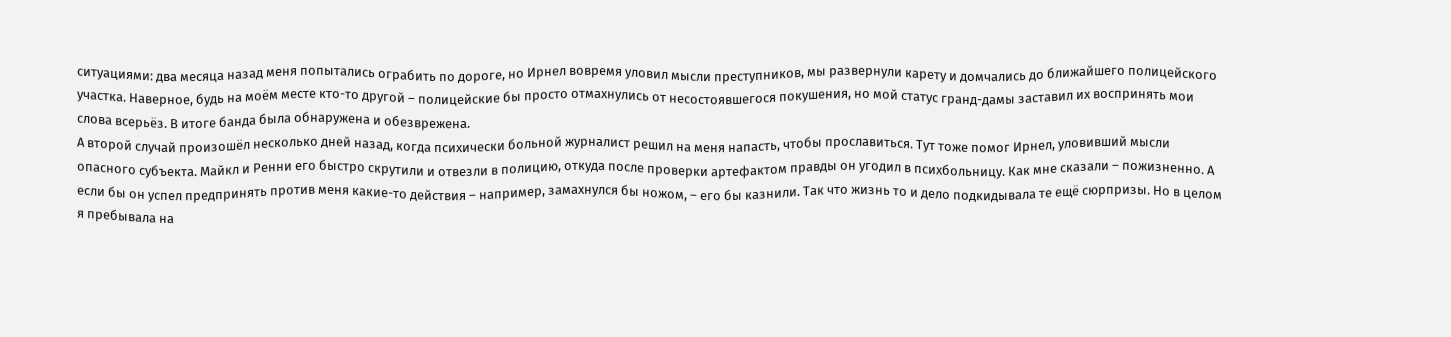ситуациями: два месяца назад меня попытались ограбить по дороге, но Ирнел вовремя уловил мысли преступников, мы развернули карету и домчались до ближайшего полицейского участка. Наверное, будь на моём месте кто-то другой – полицейские бы просто отмахнулись от несостоявшегося покушения, но мой статус гранд-дамы заставил их воспринять мои слова всерьёз. В итоге банда была обнаружена и обезврежена.
А второй случай произошёл несколько дней назад, когда психически больной журналист решил на меня напасть, чтобы прославиться. Тут тоже помог Ирнел, уловивший мысли опасного субъекта. Майкл и Ренни его быстро скрутили и отвезли в полицию, откуда после проверки артефактом правды он угодил в психбольницу. Как мне сказали – пожизненно. А если бы он успел предпринять против меня какие-то действия – например, замахнулся бы ножом, – его бы казнили. Так что жизнь то и дело подкидывала те ещё сюрпризы. Но в целом я пребывала на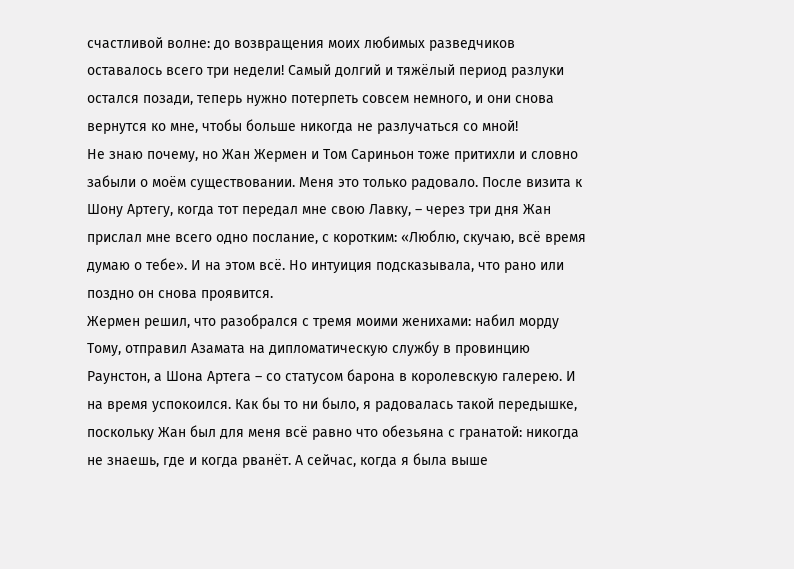счастливой волне: до возвращения моих любимых разведчиков оставалось всего три недели! Самый долгий и тяжёлый период разлуки остался позади, теперь нужно потерпеть совсем немного, и они снова вернутся ко мне, чтобы больше никогда не разлучаться со мной!
Не знаю почему, но Жан Жермен и Том Сариньон тоже притихли и словно забыли о моём существовании. Меня это только радовало. После визита к Шону Артегу, когда тот передал мне свою Лавку, – через три дня Жан прислал мне всего одно послание, с коротким: «Люблю, скучаю, всё время думаю о тебе». И на этом всё. Но интуиция подсказывала, что рано или поздно он снова проявится.
Жермен решил, что разобрался с тремя моими женихами: набил морду Тому, отправил Азамата на дипломатическую службу в провинцию Раунстон, а Шона Артега – со статусом барона в королевскую галерею. И на время успокоился. Как бы то ни было, я радовалась такой передышке, поскольку Жан был для меня всё равно что обезьяна с гранатой: никогда не знаешь, где и когда рванёт. А сейчас, когда я была выше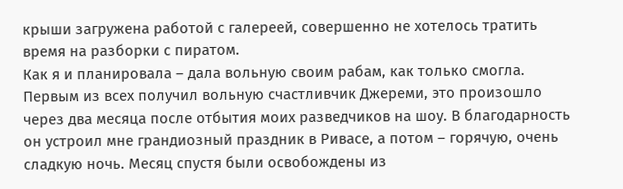крыши загружена работой с галереей, совершенно не хотелось тратить время на разборки с пиратом.
Как я и планировала – дала вольную своим рабам, как только смогла. Первым из всех получил вольную счастливчик Джереми, это произошло через два месяца после отбытия моих разведчиков на шоу. В благодарность он устроил мне грандиозный праздник в Ривасе, а потом – горячую, очень сладкую ночь. Месяц спустя были освобождены из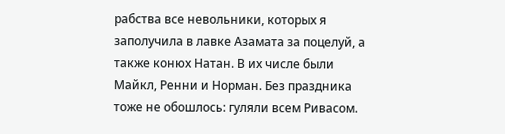рабства все невольники, которых я заполучила в лавке Азамата за поцелуй, а также конюх Натан. В их числе были Майкл, Ренни и Норман. Без праздника тоже не обошлось: гуляли всем Ривасом.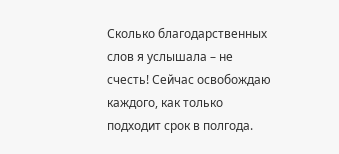Сколько благодарственных слов я услышала – не счесть! Сейчас освобождаю каждого, как только подходит срок в полгода.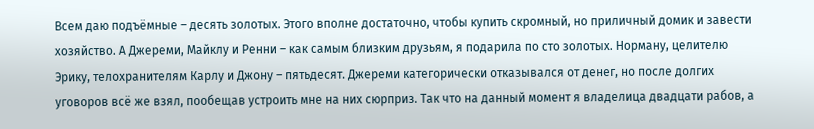Всем даю подъёмные – десять золотых. Этого вполне достаточно, чтобы купить скромный, но приличный домик и завести хозяйство. А Джереми, Майклу и Ренни – как самым близким друзьям, я подарила по сто золотых. Норману, целителю Эрику, телохранителям Карлу и Джону – пятьдесят. Джереми категорически отказывался от денег, но после долгих уговоров всё же взял, пообещав устроить мне на них сюрприз. Так что на данный момент я владелица двадцати рабов, а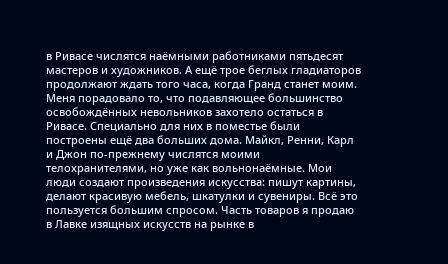в Ривасе числятся наёмными работниками пятьдесят мастеров и художников. А ещё трое беглых гладиаторов продолжают ждать того часа, когда Гранд станет моим.
Меня порадовало то, что подавляющее большинство освобождённых невольников захотело остаться в Ривасе. Специально для них в поместье были построены ещё два больших дома. Майкл, Ренни, Карл и Джон по-прежнему числятся моими телохранителями, но уже как вольнонаёмные. Мои люди создают произведения искусства: пишут картины, делают красивую мебель, шкатулки и сувениры. Всё это пользуется большим спросом. Часть товаров я продаю в Лавке изящных искусств на рынке в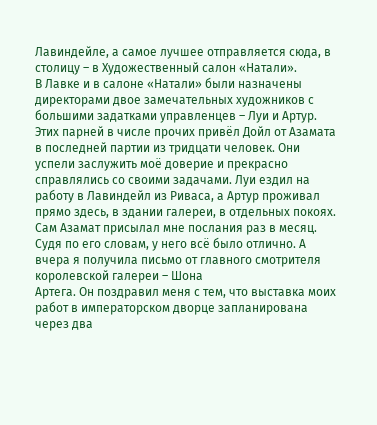Лавиндейле, а самое лучшее отправляется сюда, в столицу – в Художественный салон «Натали».
В Лавке и в салоне «Натали» были назначены директорами двое замечательных художников с большими задатками управленцев – Луи и Артур. Этих парней в числе прочих привёл Дойл от Азамата в последней партии из тридцати человек. Они успели заслужить моё доверие и прекрасно справлялись со своими задачами. Луи ездил на работу в Лавиндейл из Риваса, а Артур проживал прямо здесь, в здании галереи, в отдельных покоях.
Сам Азамат присылал мне послания раз в месяц. Судя по его словам, у него всё было отлично. А вчера я получила письмо от главного смотрителя королевской галереи – Шона
Артега. Он поздравил меня с тем, что выставка моих работ в императорском дворце запланирована через два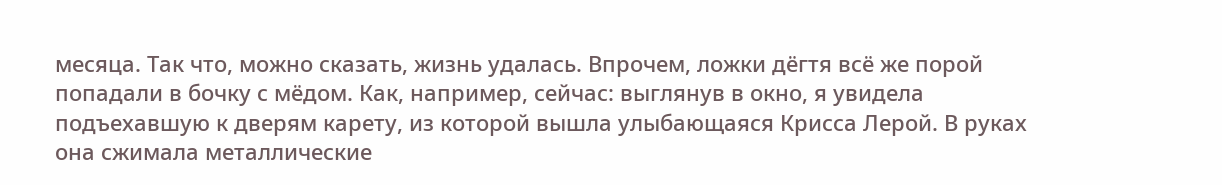месяца. Так что, можно сказать, жизнь удалась. Впрочем, ложки дёгтя всё же порой попадали в бочку с мёдом. Как, например, сейчас: выглянув в окно, я увидела подъехавшую к дверям карету, из которой вышла улыбающаяся Крисса Лерой. В руках она сжимала металлические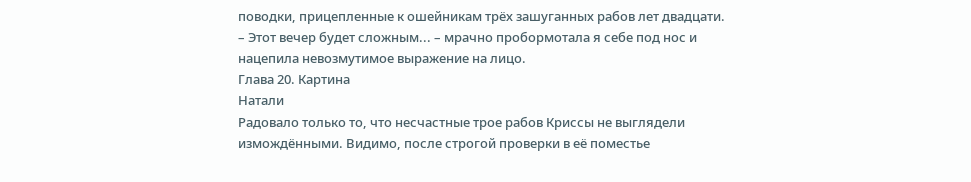поводки, прицепленные к ошейникам трёх зашуганных рабов лет двадцати.
– Этот вечер будет сложным... – мрачно пробормотала я себе под нос и нацепила невозмутимое выражение на лицо.
Глава 20. Картина
Натали
Радовало только то, что несчастные трое рабов Криссы не выглядели измождёнными. Видимо, после строгой проверки в её поместье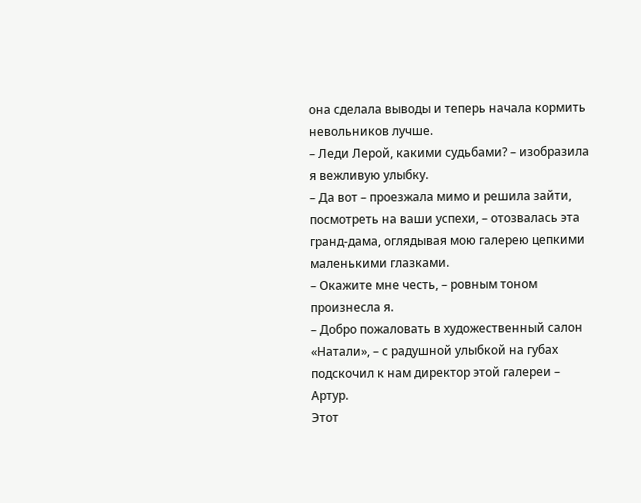она сделала выводы и теперь начала кормить невольников лучше.
– Леди Лерой, какими судьбами? – изобразила я вежливую улыбку.
– Да вот – проезжала мимо и решила зайти, посмотреть на ваши успехи, – отозвалась эта гранд-дама, оглядывая мою галерею цепкими маленькими глазками.
– Окажите мне честь, – ровным тоном произнесла я.
– Добро пожаловать в художественный салон «Натали», – с радушной улыбкой на губах подскочил к нам директор этой галереи – Артур.
Этот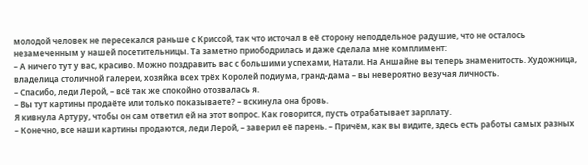молодой человек не пересекался раньше с Криссой, так что источал в её сторону неподдельное радушие, что не осталось незамеченным у нашей посетительницы. Та заметно приободрилась и даже сделала мне комплимент:
– А ничего тут у вас, красиво. Можно поздравить вас с большими успехами, Натали. На Аншайне вы теперь знаменитость. Художница, владелица столичной галереи, хозяйка всех трёх Королей подиума, гранд-дама – вы невероятно везучая личность.
– Спасибо, леди Лерой, – всё так же спокойно отозвалась я.
– Вы тут картины продаёте или только показываете? – вскинула она бровь.
Я кивнула Артуру, чтобы он сам ответил ей на этот вопрос. Как говорится, пусть отрабатывает зарплату.
– Конечно, все наши картины продаются, леди Лерой, – заверил её парень. – Причём, как вы видите, здесь есть работы самых разных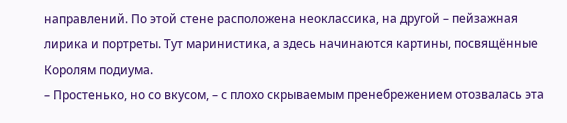направлений. По этой стене расположена неоклассика, на другой – пейзажная лирика и портреты. Тут маринистика, а здесь начинаются картины, посвящённые Королям подиума.
– Простенько, но со вкусом, – с плохо скрываемым пренебрежением отозвалась эта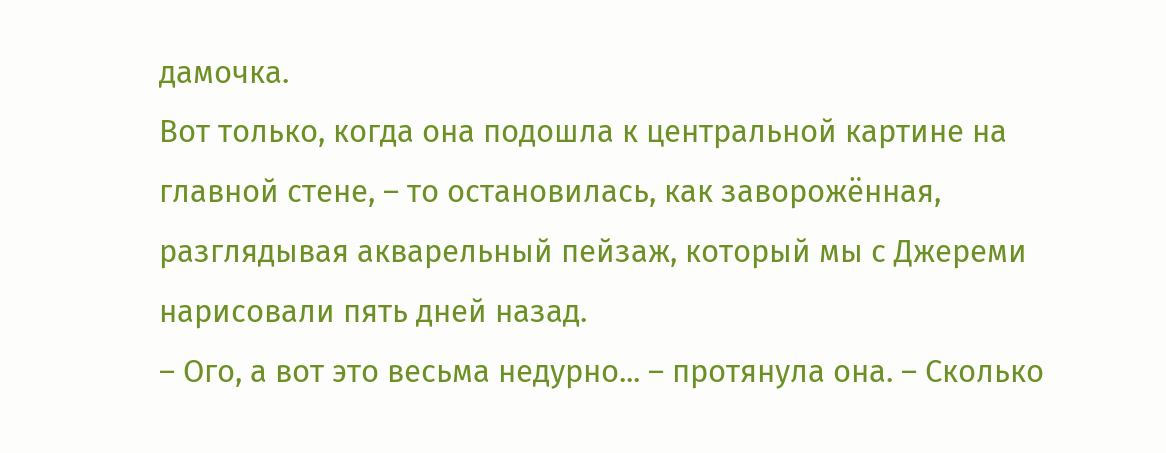дамочка.
Вот только, когда она подошла к центральной картине на главной стене, – то остановилась, как заворожённая, разглядывая акварельный пейзаж, который мы с Джереми нарисовали пять дней назад.
– Ого, а вот это весьма недурно... – протянула она. – Сколько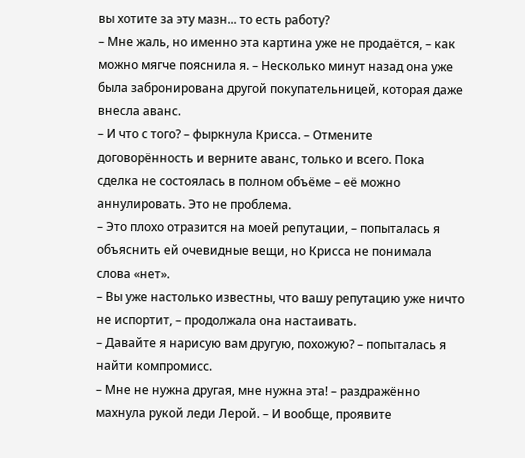вы хотите за эту мазн... то есть работу?
– Мне жаль, но именно эта картина уже не продаётся, – как можно мягче пояснила я. – Несколько минут назад она уже была забронирована другой покупательницей, которая даже внесла аванс.
– И что с того? – фыркнула Крисса. – Отмените договорённость и верните аванс, только и всего. Пока сделка не состоялась в полном объёме – её можно аннулировать. Это не проблема.
– Это плохо отразится на моей репутации, – попыталась я объяснить ей очевидные вещи, но Крисса не понимала слова «нет».
– Вы уже настолько известны, что вашу репутацию уже ничто не испортит, – продолжала она настаивать.
– Давайте я нарисую вам другую, похожую? – попыталась я найти компромисс.
– Мне не нужна другая, мне нужна эта! – раздражённо махнула рукой леди Лерой. – И вообще, проявите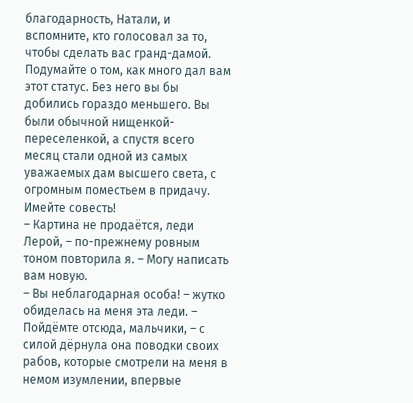благодарность, Натали, и вспомните, кто голосовал за то, чтобы сделать вас гранд-дамой. Подумайте о том, как много дал вам этот статус. Без него вы бы добились гораздо меньшего. Вы были обычной нищенкой-переселенкой, а спустя всего месяц стали одной из самых уважаемых дам высшего света, с огромным поместьем в придачу. Имейте совесть!
– Картина не продаётся, леди Лерой, – по-прежнему ровным тоном повторила я. – Могу написать вам новую.
– Вы неблагодарная особа! – жутко обиделась на меня эта леди. – Пойдёмте отсюда, мальчики, – с силой дёрнула она поводки своих рабов, которые смотрели на меня в немом изумлении, впервые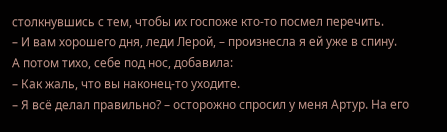столкнувшись с тем, чтобы их госпоже кто-то посмел перечить.
– И вам хорошего дня, леди Лерой, – произнесла я ей уже в спину.
А потом тихо, себе под нос, добавила:
– Как жаль, что вы наконец-то уходите.
– Я всё делал правильно? – осторожно спросил у меня Артур. На его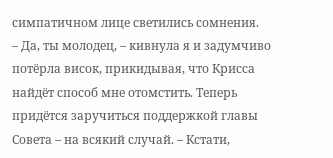симпатичном лице светились сомнения.
– Да, ты молодец, – кивнула я и задумчиво потёрла висок, прикидывая, что Крисса найдёт способ мне отомстить. Теперь придётся заручиться поддержкой главы Совета – на всякий случай. – Кстати,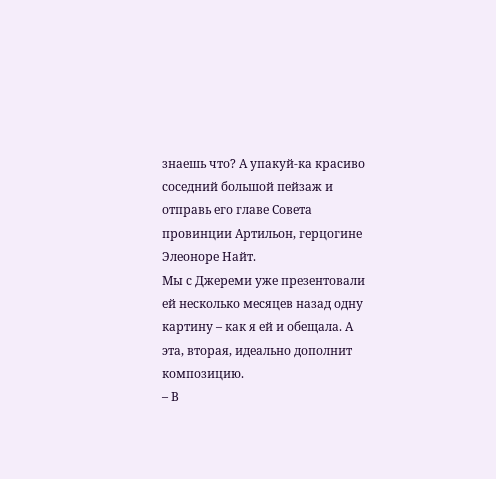знаешь что? А упакуй-ка красиво соседний большой пейзаж и отправь его главе Совета провинции Артильон, герцогине Элеоноре Найт.
Мы с Джереми уже презентовали ей несколько месяцев назад одну картину – как я ей и обещала. А эта, вторая, идеально дополнит композицию.
– В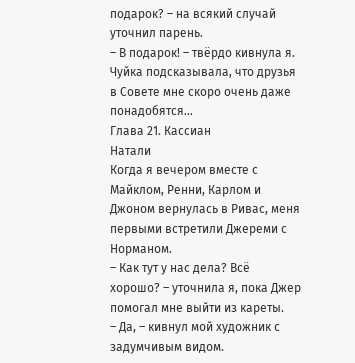подарок? – на всякий случай уточнил парень.
– В подарок! – твёрдо кивнула я.
Чуйка подсказывала, что друзья в Совете мне скоро очень даже понадобятся...
Глава 21. Кассиан
Натали
Когда я вечером вместе с Майклом, Ренни, Карлом и Джоном вернулась в Ривас, меня первыми встретили Джереми с Норманом.
– Как тут у нас дела? Всё хорошо? – уточнила я, пока Джер помогал мне выйти из кареты.
– Да, – кивнул мой художник с задумчивым видом.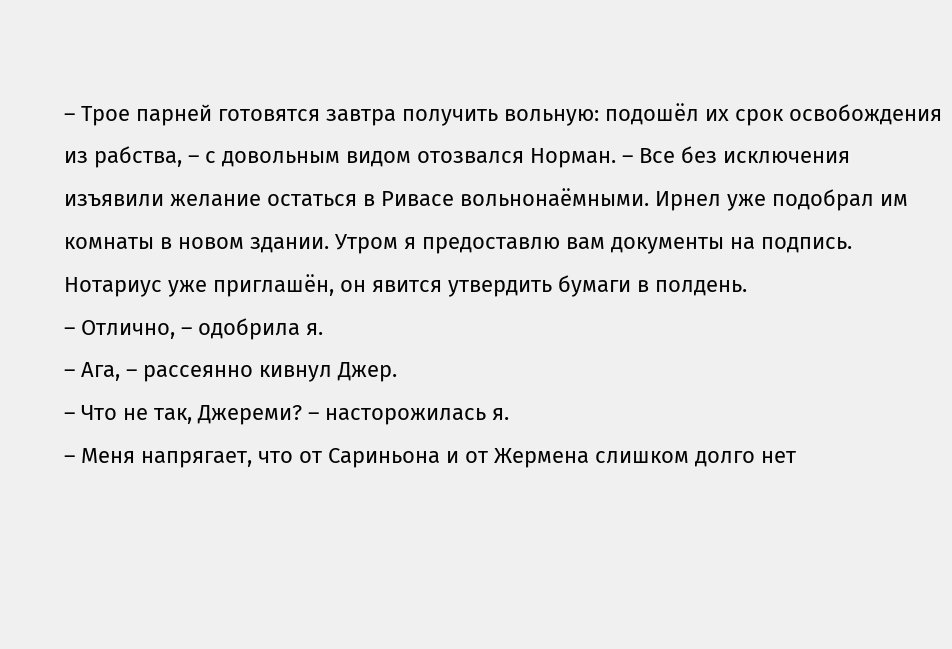– Трое парней готовятся завтра получить вольную: подошёл их срок освобождения из рабства, – с довольным видом отозвался Норман. – Все без исключения изъявили желание остаться в Ривасе вольнонаёмными. Ирнел уже подобрал им комнаты в новом здании. Утром я предоставлю вам документы на подпись. Нотариус уже приглашён, он явится утвердить бумаги в полдень.
– Отлично, – одобрила я.
– Ага, – рассеянно кивнул Джер.
– Что не так, Джереми? – насторожилась я.
– Меня напрягает, что от Сариньона и от Жермена слишком долго нет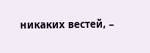никаких вестей, –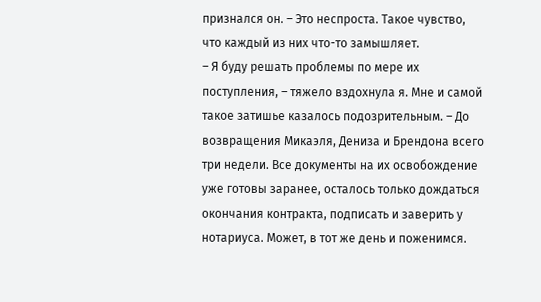признался он. – Это неспроста. Такое чувство, что каждый из них что-то замышляет.
– Я буду решать проблемы по мере их поступления, – тяжело вздохнула я. Мне и самой такое затишье казалось подозрительным. – До возвращения Микаэля, Дениза и Брендона всего три недели. Все документы на их освобождение уже готовы заранее, осталось только дождаться окончания контракта, подписать и заверить у нотариуса. Может, в тот же день и поженимся.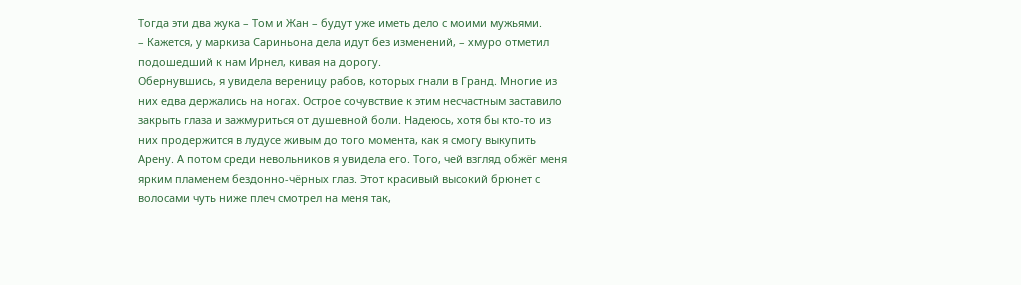Тогда эти два жука – Том и Жан – будут уже иметь дело с моими мужьями.
– Кажется, у маркиза Сариньона дела идут без изменений, – хмуро отметил подошедший к нам Ирнел, кивая на дорогу.
Обернувшись, я увидела вереницу рабов, которых гнали в Гранд. Многие из них едва держались на ногах. Острое сочувствие к этим несчастным заставило закрыть глаза и зажмуриться от душевной боли. Надеюсь, хотя бы кто-то из них продержится в лудусе живым до того момента, как я смогу выкупить Арену. А потом среди невольников я увидела его. Того, чей взгляд обжёг меня ярким пламенем бездонно-чёрных глаз. Этот красивый высокий брюнет с волосами чуть ниже плеч смотрел на меня так,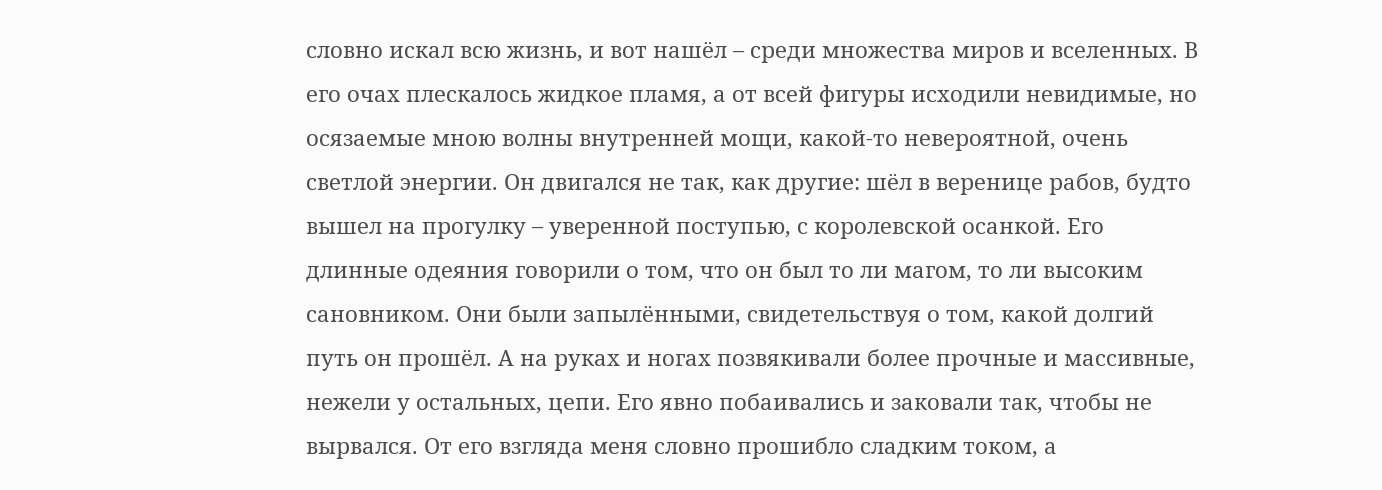словно искал всю жизнь, и вот нашёл – среди множества миров и вселенных. В его очах плескалось жидкое пламя, а от всей фигуры исходили невидимые, но осязаемые мною волны внутренней мощи, какой-то невероятной, очень светлой энергии. Он двигался не так, как другие: шёл в веренице рабов, будто вышел на прогулку – уверенной поступью, с королевской осанкой. Его длинные одеяния говорили о том, что он был то ли магом, то ли высоким сановником. Они были запылёнными, свидетельствуя о том, какой долгий путь он прошёл. А на руках и ногах позвякивали более прочные и массивные, нежели у остальных, цепи. Его явно побаивались и заковали так, чтобы не вырвался. От его взгляда меня словно прошибло сладким током, а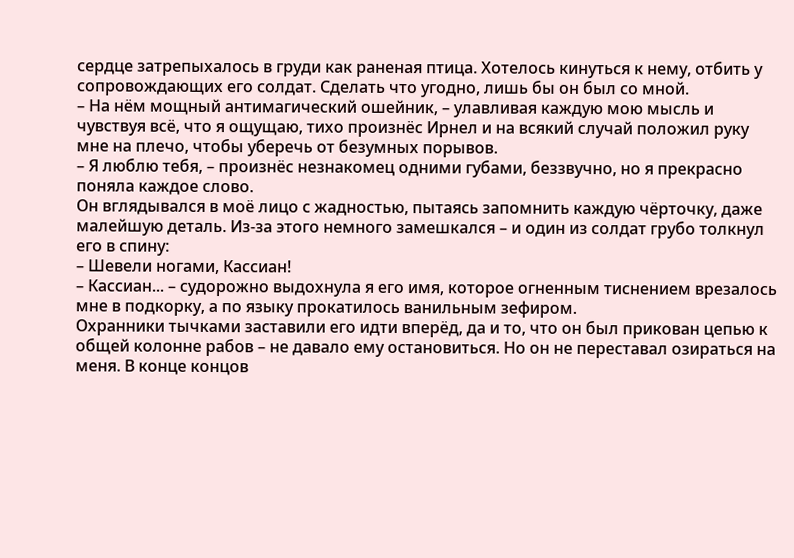сердце затрепыхалось в груди как раненая птица. Хотелось кинуться к нему, отбить у сопровождающих его солдат. Сделать что угодно, лишь бы он был со мной.
– На нём мощный антимагический ошейник, – улавливая каждую мою мысль и чувствуя всё, что я ощущаю, тихо произнёс Ирнел и на всякий случай положил руку мне на плечо, чтобы уберечь от безумных порывов.
– Я люблю тебя, – произнёс незнакомец одними губами, беззвучно, но я прекрасно поняла каждое слово.
Он вглядывался в моё лицо с жадностью, пытаясь запомнить каждую чёрточку, даже малейшую деталь. Из-за этого немного замешкался – и один из солдат грубо толкнул его в спину:
– Шевели ногами, Кассиан!
– Кассиан... – судорожно выдохнула я его имя, которое огненным тиснением врезалось мне в подкорку, а по языку прокатилось ванильным зефиром.
Охранники тычками заставили его идти вперёд, да и то, что он был прикован цепью к общей колонне рабов – не давало ему остановиться. Но он не переставал озираться на меня. В конце концов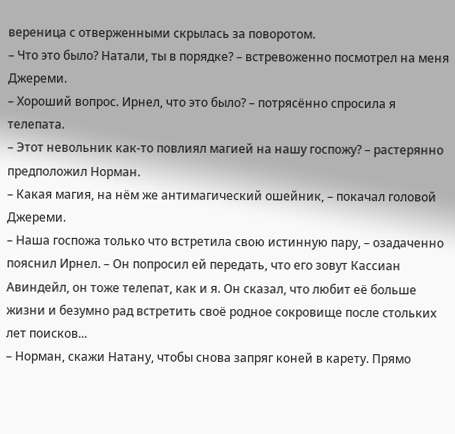вереница с отверженными скрылась за поворотом.
– Что это было? Натали, ты в порядке? – встревоженно посмотрел на меня Джереми.
– Хороший вопрос. Ирнел, что это было? – потрясённо спросила я телепата.
– Этот невольник как-то повлиял магией на нашу госпожу? – растерянно предположил Норман.
– Какая магия, на нём же антимагический ошейник, – покачал головой Джереми.
– Наша госпожа только что встретила свою истинную пару, – озадаченно пояснил Ирнел. – Он попросил ей передать, что его зовут Кассиан Авиндейл, он тоже телепат, как и я. Он сказал, что любит её больше жизни и безумно рад встретить своё родное сокровище после стольких лет поисков...
– Норман, скажи Натану, чтобы снова запряг коней в карету. Прямо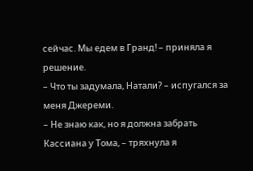сейчас. Мы едем в Гранд! – приняла я решение.
– Что ты задумала, Натали? – испугался за меня Джереми.
– Не знаю как, но я должна забрать Кассиана у Тома, – тряхнула я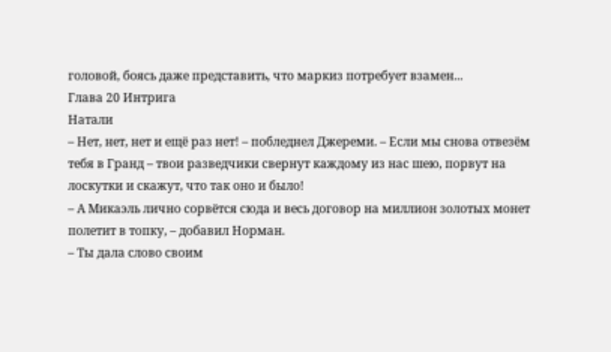головой, боясь даже представить, что маркиз потребует взамен...
Глава 20 Интрига
Натали
– Нет, нет, нет и ещё раз нет! – побледнел Джереми. – Если мы снова отвезём тебя в Гранд – твои разведчики свернут каждому из нас шею, порвут на лоскутки и скажут, что так оно и было!
– А Микаэль лично сорвётся сюда и весь договор на миллион золотых монет полетит в топку, – добавил Норман.
– Ты дала слово своим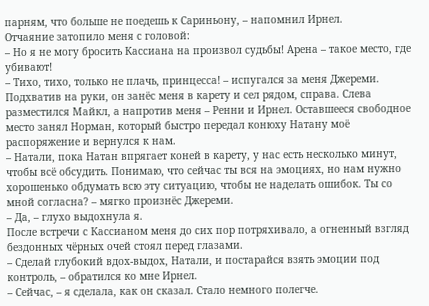парням, что больше не поедешь к Сариньону, – напомнил Ирнел.
Отчаяние затопило меня с головой:
– Но я не могу бросить Кассиана на произвол судьбы! Арена – такое место, где убивают!
– Тихо, тихо, только не плачь, принцесса! – испугался за меня Джереми.
Подхватив на руки, он занёс меня в карету и сел рядом, справа. Слева разместился Майкл, а напротив меня – Ренни и Ирнел. Оставшееся свободное место занял Норман, который быстро передал конюху Натану моё распоряжение и вернулся к нам.
– Натали, пока Натан впрягает коней в карету, у нас есть несколько минут, чтобы всё обсудить. Понимаю, что сейчас ты вся на эмоциях, но нам нужно хорошенько обдумать всю эту ситуацию, чтобы не наделать ошибок. Ты со мной согласна? – мягко произнёс Джереми.
– Да, – глухо выдохнула я.
После встречи с Кассианом меня до сих пор потряхивало, а огненный взгляд бездонных чёрных очей стоял перед глазами.
– Сделай глубокий вдох-выдох, Натали, и постарайся взять эмоции под контроль, – обратился ко мне Ирнел.
– Сейчас, – я сделала, как он сказал. Стало немного полегче.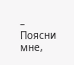– Поясни мне,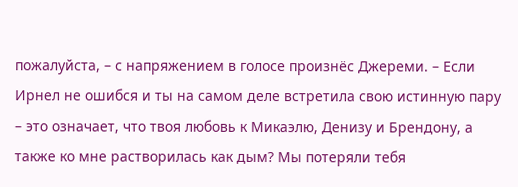пожалуйста, – с напряжением в голосе произнёс Джереми. – Если Ирнел не ошибся и ты на самом деле встретила свою истинную пару – это означает, что твоя любовь к Микаэлю, Денизу и Брендону, а также ко мне растворилась как дым? Мы потеряли тебя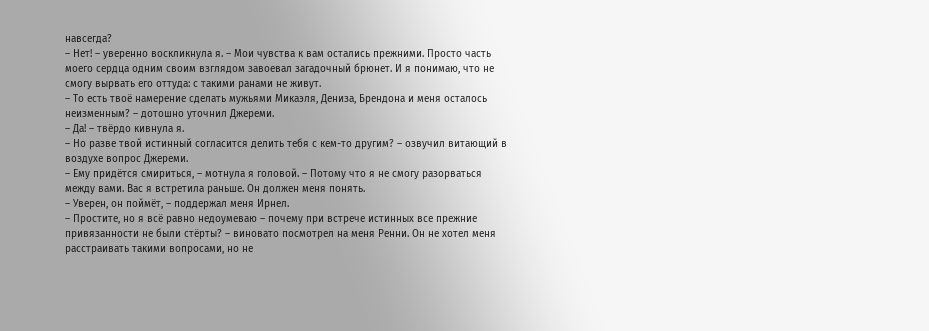навсегда?
– Нет! – уверенно воскликнула я. – Мои чувства к вам остались прежними. Просто часть моего сердца одним своим взглядом завоевал загадочный брюнет. И я понимаю, что не смогу вырвать его оттуда: с такими ранами не живут.
– То есть твоё намерение сделать мужьями Микаэля, Дениза, Брендона и меня осталось неизменным? – дотошно уточнил Джереми.
– Да! – твёрдо кивнула я.
– Но разве твой истинный согласится делить тебя с кем-то другим? – озвучил витающий в воздухе вопрос Джереми.
– Ему придётся смириться, – мотнула я головой. – Потому что я не смогу разорваться между вами. Вас я встретила раньше. Он должен меня понять.
– Уверен, он поймёт, – поддержал меня Ирнел.
– Простите, но я всё равно недоумеваю – почему при встрече истинных все прежние привязанности не были стёрты? – виновато посмотрел на меня Ренни. Он не хотел меня расстраивать такими вопросами, но не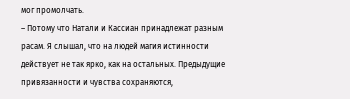мог промолчать.
– Потому что Натали и Кассиан принадлежат разным расам. Я слышал, что на людей магия истинности действует не так ярко, как на остальных. Предыдущие привязанности и чувства сохраняются,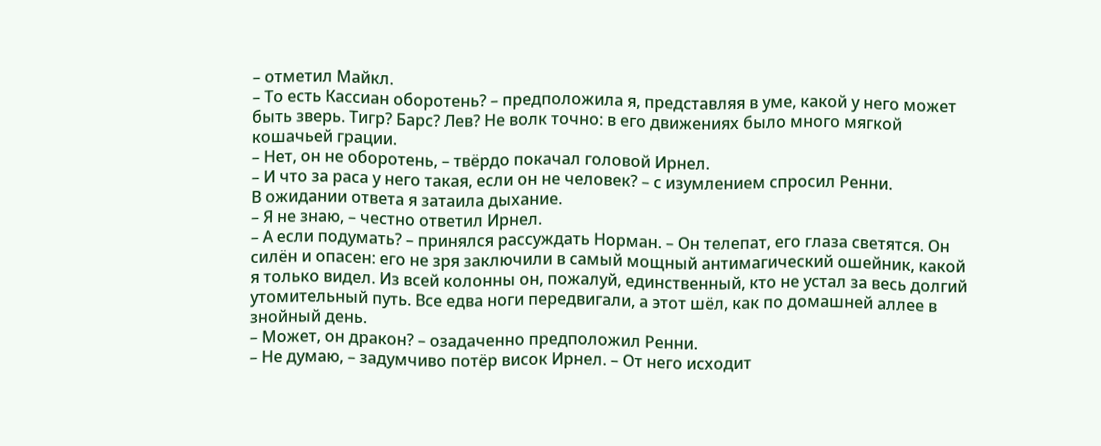– отметил Майкл.
– То есть Кассиан оборотень? – предположила я, представляя в уме, какой у него может быть зверь. Тигр? Барс? Лев? Не волк точно: в его движениях было много мягкой кошачьей грации.
– Нет, он не оборотень, – твёрдо покачал головой Ирнел.
– И что за раса у него такая, если он не человек? – с изумлением спросил Ренни.
В ожидании ответа я затаила дыхание.
– Я не знаю, – честно ответил Ирнел.
– А если подумать? – принялся рассуждать Норман. – Он телепат, его глаза светятся. Он силён и опасен: его не зря заключили в самый мощный антимагический ошейник, какой я только видел. Из всей колонны он, пожалуй, единственный, кто не устал за весь долгий утомительный путь. Все едва ноги передвигали, а этот шёл, как по домашней аллее в знойный день.
– Может, он дракон? – озадаченно предположил Ренни.
– Не думаю, – задумчиво потёр висок Ирнел. – От него исходит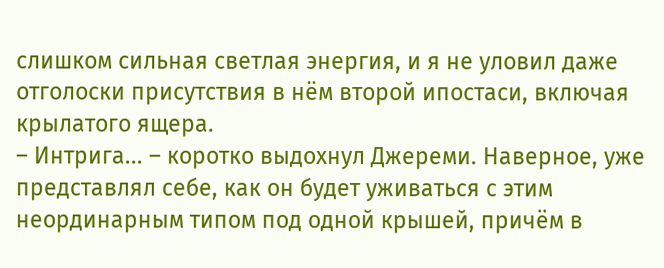слишком сильная светлая энергия, и я не уловил даже отголоски присутствия в нём второй ипостаси, включая крылатого ящера.
– Интрига... – коротко выдохнул Джереми. Наверное, уже представлял себе, как он будет уживаться с этим неординарным типом под одной крышей, причём в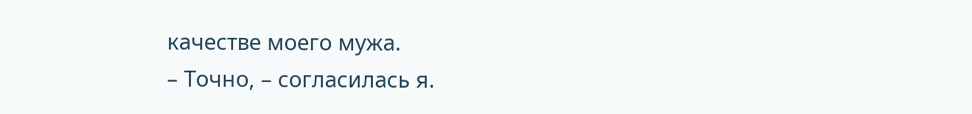качестве моего мужа.
– Точно, – согласилась я.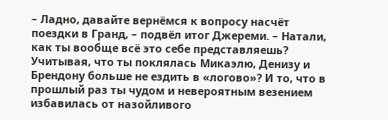– Ладно, давайте вернёмся к вопросу насчёт поездки в Гранд, – подвёл итог Джереми. – Натали, как ты вообще всё это себе представляешь? Учитывая, что ты поклялась Микаэлю, Денизу и Брендону больше не ездить в «логово»? И то, что в прошлый раз ты чудом и невероятным везением избавилась от назойливого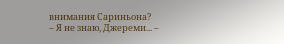внимания Сариньона?
– Я не знаю, Джереми... –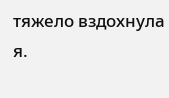тяжело вздохнула я.